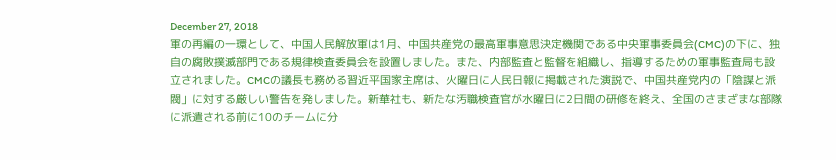December 27, 2018
軍の再編の一環として、中国人民解放軍は1月、中国共産党の最高軍事意思決定機関である中央軍事委員会(CMC)の下に、独自の腐敗撲滅部門である規律検査委員会を設置しました。また、内部監査と監督を組織し、指導するための軍事監査局も設立されました。CMCの議長も務める習近平国家主席は、火曜日に人民日報に掲載された演説で、中国共産党内の「陰謀と派閥」に対する厳しい警告を発しました。新華社も、新たな汚職検査官が水曜日に2日間の研修を終え、全国のさまざまな部隊に派遣される前に10のチームに分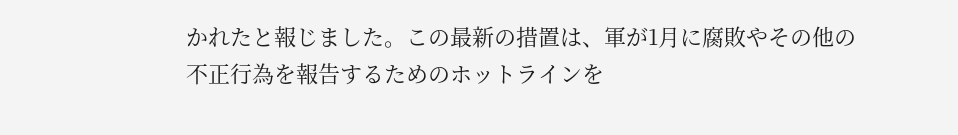かれたと報じました。この最新の措置は、軍が1月に腐敗やその他の不正行為を報告するためのホットラインを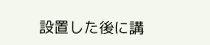設置した後に講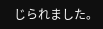じられました。